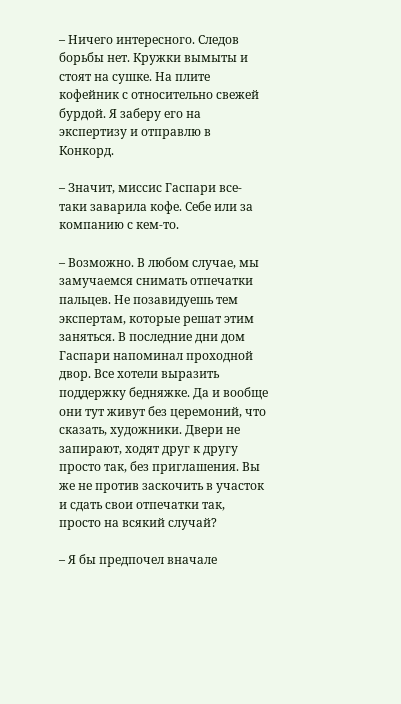– Ничего интересного. Следов борьбы нет. Кружки вымыты и стоят на сушке. На плите кофейник с относительно свежей бурдой. Я заберу его на экспертизу и отправлю в Конкорд.

– Значит, миссис Гаспари все-таки заварила кофе. Себе или за компанию с кем-то.

– Возможно. В любом случае, мы замучаемся снимать отпечатки пальцев. Не позавидуешь тем экспертам, которые решат этим заняться. В последние дни дом Гаспари напоминал проходной двор. Все хотели выразить поддержку бедняжке. Да и вообще они тут живут без церемоний, что сказать, художники. Двери не запирают, ходят друг к другу просто так, без приглашения. Вы же не против заскочить в участок и сдать свои отпечатки так, просто на всякий случай?

– Я бы предпочел вначале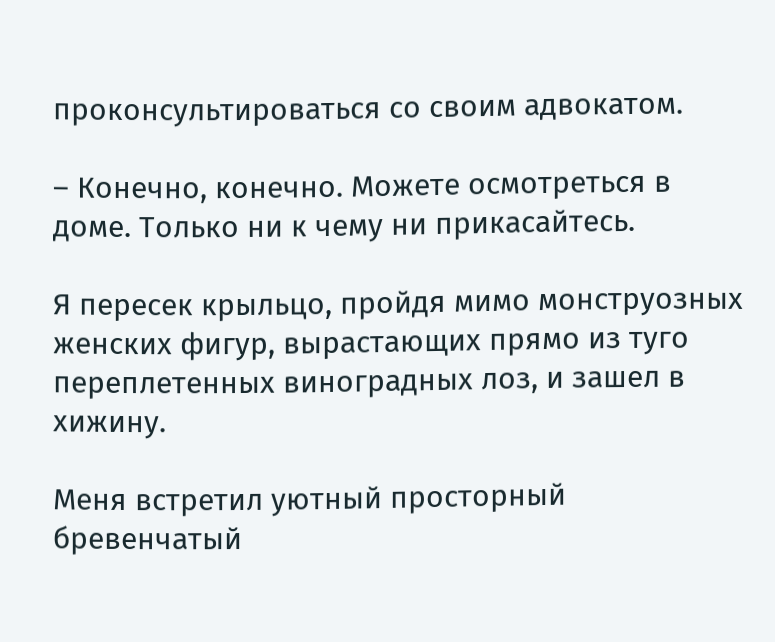проконсультироваться со своим адвокатом.

– Конечно, конечно. Можете осмотреться в доме. Только ни к чему ни прикасайтесь.

Я пересек крыльцо, пройдя мимо монструозных женских фигур, вырастающих прямо из туго переплетенных виноградных лоз, и зашел в хижину.

Меня встретил уютный просторный бревенчатый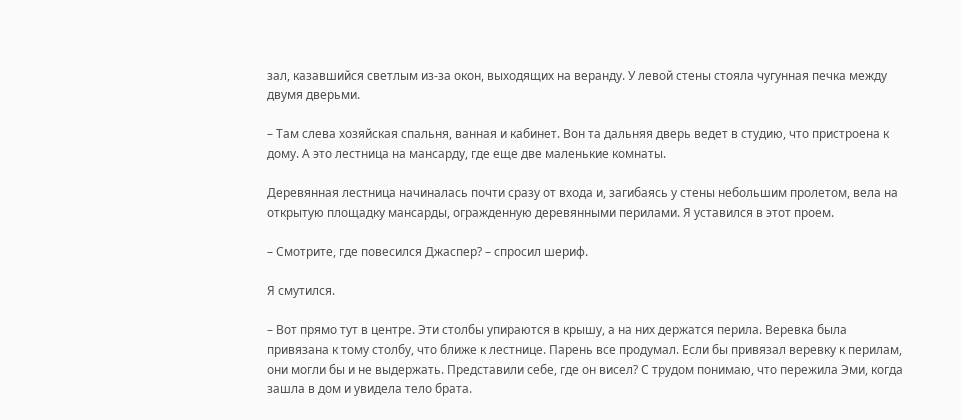зал, казавшийся светлым из-за окон, выходящих на веранду. У левой стены стояла чугунная печка между двумя дверьми.

– Там слева хозяйская спальня, ванная и кабинет. Вон та дальняя дверь ведет в студию, что пристроена к дому. А это лестница на мансарду, где еще две маленькие комнаты.

Деревянная лестница начиналась почти сразу от входа и, загибаясь у стены небольшим пролетом, вела на открытую площадку мансарды, огражденную деревянными перилами. Я уставился в этот проем.

– Смотрите, где повесился Джаспер? – спросил шериф.

Я смутился.

– Вот прямо тут в центре. Эти столбы упираются в крышу, а на них держатся перила. Веревка была привязана к тому столбу, что ближе к лестнице. Парень все продумал. Если бы привязал веревку к перилам, они могли бы и не выдержать. Представили себе, где он висел? С трудом понимаю, что пережила Эми, когда зашла в дом и увидела тело брата.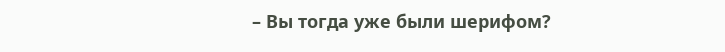– Вы тогда уже были шерифом?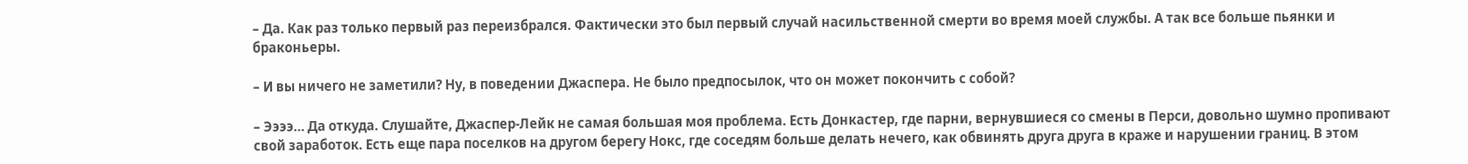– Да. Как раз только первый раз переизбрался. Фактически это был первый случай насильственной смерти во время моей службы. А так все больше пьянки и браконьеры.

– И вы ничего не заметили? Ну, в поведении Джаспера. Не было предпосылок, что он может покончить с собой?

– Ээээ… Да откуда. Слушайте, Джаспер-Лейк не самая большая моя проблема. Есть Донкастер, где парни, вернувшиеся со смены в Перси, довольно шумно пропивают свой заработок. Есть еще пара поселков на другом берегу Нокс, где соседям больше делать нечего, как обвинять друга друга в краже и нарушении границ. В этом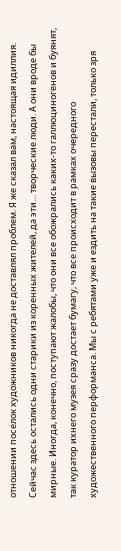отношении поселок художников никогда не доставлял проблем. Я же сказал вам, настоящая идиллия. Сейчас здесь остались одни старики из коренных жителей, да эти… творческие люди. А они вроде бы мирные. Иногда, конечно, поступают жалобы, что они все обожрались каких-то галлюциногенов и буянят, так куратор ихнего музея сразу достает бумагу, что все происходит в рамках очередного художественного перформанса. Мы с ребятами уже и ездить на такие вызовы перестали, только зря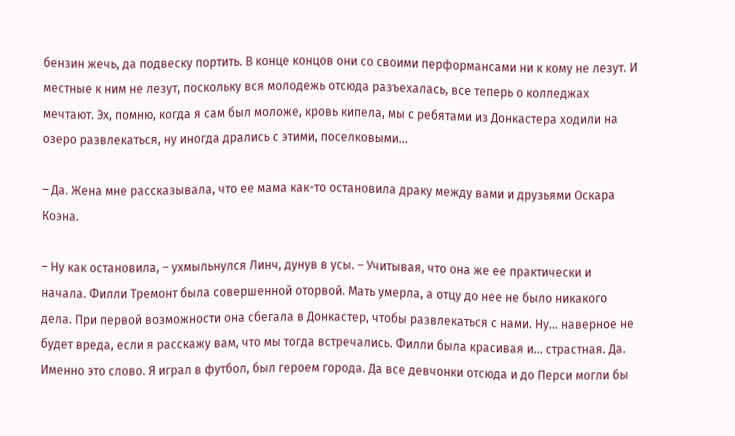бензин жечь, да подвеску портить. В конце концов они со своими перформансами ни к кому не лезут. И местные к ним не лезут, поскольку вся молодежь отсюда разъехалась, все теперь о колледжах мечтают. Эх, помню, когда я сам был моложе, кровь кипела, мы с ребятами из Донкастера ходили на озеро развлекаться, ну иногда дрались с этими, поселковыми…

– Да. Жена мне рассказывала, что ее мама как-то остановила драку между вами и друзьями Оскара Коэна.

– Ну как остановила, – ухмыльнулся Линч, дунув в усы. – Учитывая, что она же ее практически и начала. Филли Тремонт была совершенной оторвой. Мать умерла, а отцу до нее не было никакого дела. При первой возможности она сбегала в Донкастер, чтобы развлекаться с нами. Ну… наверное не будет вреда, если я расскажу вам, что мы тогда встречались. Филли была красивая и… страстная. Да. Именно это слово. Я играл в футбол, был героем города. Да все девчонки отсюда и до Перси могли бы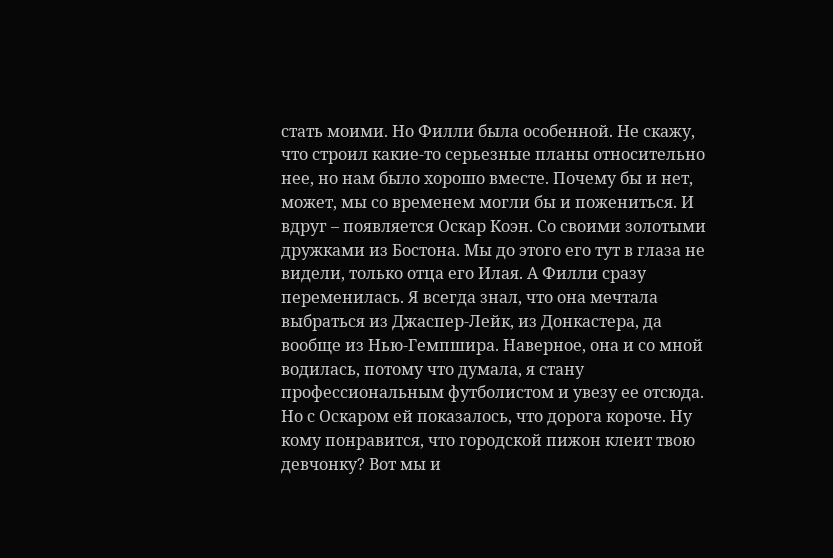стать моими. Но Филли была особенной. Не скажу, что строил какие-то серьезные планы относительно нее, но нам было хорошо вместе. Почему бы и нет, может, мы со временем могли бы и пожениться. И вдруг – появляется Оскар Коэн. Со своими золотыми дружками из Бостона. Мы до этого его тут в глаза не видели, только отца его Илая. А Филли сразу переменилась. Я всегда знал, что она мечтала выбраться из Джаспер-Лейк, из Донкастера, да вообще из Нью-Гемпшира. Наверное, она и со мной водилась, потому что думала, я стану профессиональным футболистом и увезу ее отсюда. Но с Оскаром ей показалось, что дорога короче. Ну кому понравится, что городской пижон клеит твою девчонку? Вот мы и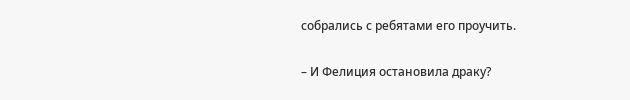собрались с ребятами его проучить.

– И Фелиция остановила драку?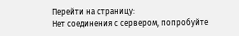Перейти на страницу:
Нет соединения с сервером, попробуйте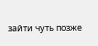зайти чуть позже